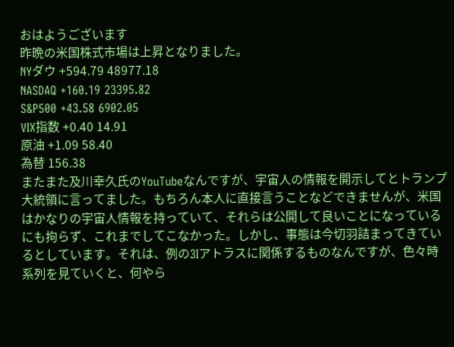おはようございます
昨晩の米国株式市場は上昇となりました。
NYダウ +594.79 48977.18
NASDAQ +160.19 23395.82
S&P500 +43.58 6902.05
VIX指数 +0.40 14.91
原油 +1.09 58.40
為替 156.38
またまた及川幸久氏のYouTubeなんですが、宇宙人の情報を開示してとトランプ大統領に言ってました。もちろん本人に直接言うことなどできませんが、米国はかなりの宇宙人情報を持っていて、それらは公開して良いことになっているにも拘らず、これまでしてこなかった。しかし、事態は今切羽詰まってきているとしています。それは、例の3Iアトラスに関係するものなんですが、色々時系列を見ていくと、何やら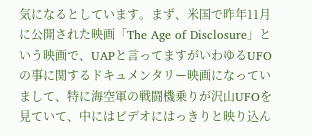気になるとしています。まず、米国で昨年11月に公開された映画「The Age of Disclosure」という映画で、UAPと言ってますがいわゆるUFOの事に関するドキュメンタリー映画になっていまして、特に海空軍の戦闘機乗りが沢山UFOを見ていて、中にはビデオにはっきりと映り込ん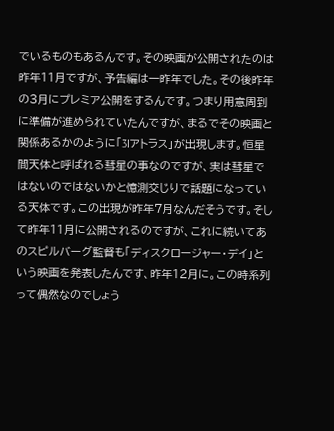でいるものもあるんです。その映画が公開されたのは昨年11月ですが、予告編は一昨年でした。その後昨年の3月にプレミア公開をするんです。つまり用意周到に準備が進められていたんですが、まるでその映画と関係あるかのように「3Iアトラス」が出現します。恒星間天体と呼ばれる彗星の事なのですが、実は彗星ではないのではないかと憶測交じりで話題になっている天体です。この出現が昨年7月なんだそうです。そして昨年11月に公開されるのですが、これに続いてあのスピルバーグ監督も「ディスクロージャー・デイ」という映画を発表したんです、昨年12月に。この時系列って偶然なのでしょう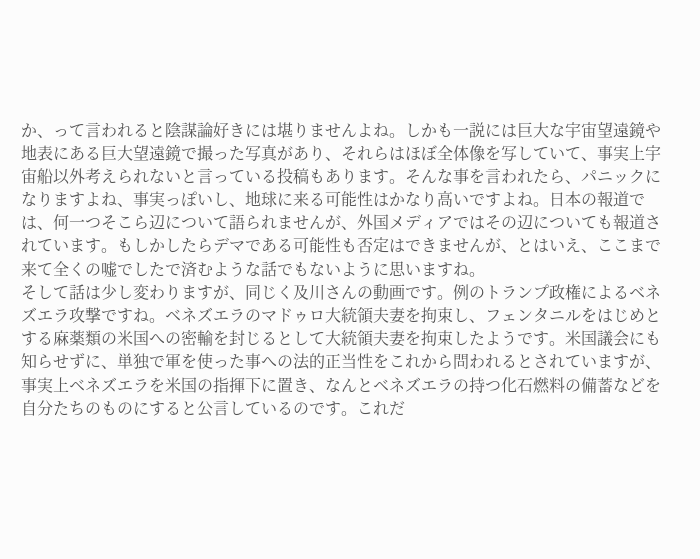か、って言われると陰謀論好きには堪りませんよね。しかも一説には巨大な宇宙望遠鏡や地表にある巨大望遠鏡で撮った写真があり、それらはほぼ全体像を写していて、事実上宇宙船以外考えられないと言っている投稿もあります。そんな事を言われたら、パニックになりますよね、事実っぽいし、地球に来る可能性はかなり高いですよね。日本の報道では、何一つそこら辺について語られませんが、外国メディアではその辺についても報道されています。もしかしたらデマである可能性も否定はできませんが、とはいえ、ここまで来て全くの嘘でしたで済むような話でもないように思いますね。
そして話は少し変わりますが、同じく及川さんの動画です。例のトランプ政権によるベネズエラ攻撃ですね。ベネズエラのマドゥロ大統領夫妻を拘束し、フェンタニルをはじめとする麻薬類の米国への密輸を封じるとして大統領夫妻を拘束したようです。米国議会にも知らせずに、単独で軍を使った事への法的正当性をこれから問われるとされていますが、事実上ベネズエラを米国の指揮下に置き、なんとベネズエラの持つ化石燃料の備蓄などを自分たちのものにすると公言しているのです。これだ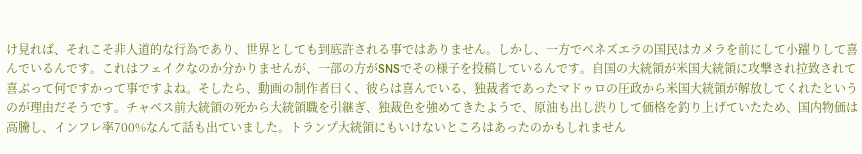け見れば、それこそ非人道的な行為であり、世界としても到底許される事ではありません。しかし、一方でベネズエラの国民はカメラを前にして小躍りして喜んでいるんです。これはフェイクなのか分かりませんが、一部の方がSNSでその様子を投稿しているんです。自国の大統領が米国大統領に攻撃され拉致されて喜ぶって何ですかって事ですよね。そしたら、動画の制作者曰く、彼らは喜んでいる、独裁者であったマドゥロの圧政から米国大統領が解放してくれたというのが理由だそうです。チャベス前大統領の死から大統領職を引継ぎ、独裁色を強めてきたようで、原油も出し渋りして価格を釣り上げていたため、国内物価は高騰し、インフレ率700%なんて話も出ていました。トランプ大統領にもいけないところはあったのかもしれません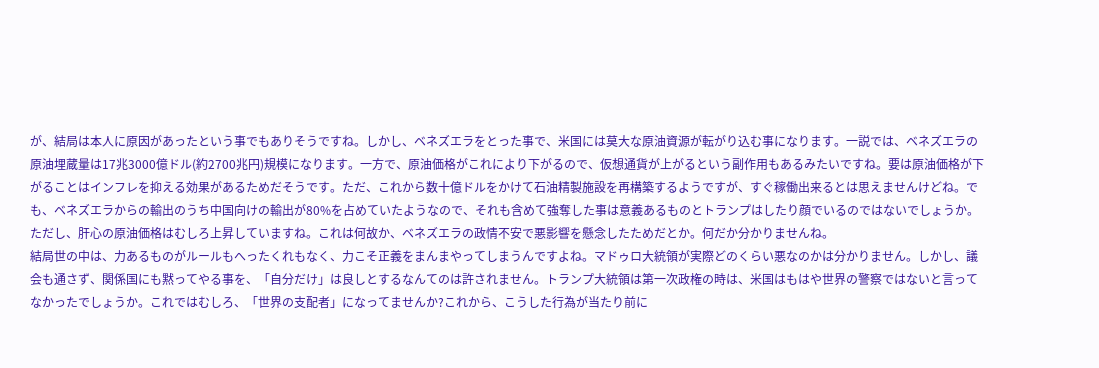が、結局は本人に原因があったという事でもありそうですね。しかし、ベネズエラをとった事で、米国には莫大な原油資源が転がり込む事になります。一説では、ベネズエラの原油埋蔵量は17兆3000億ドル(約2700兆円)規模になります。一方で、原油価格がこれにより下がるので、仮想通貨が上がるという副作用もあるみたいですね。要は原油価格が下がることはインフレを抑える効果があるためだそうです。ただ、これから数十億ドルをかけて石油精製施設を再構築するようですが、すぐ稼働出来るとは思えませんけどね。でも、ベネズエラからの輸出のうち中国向けの輸出が80%を占めていたようなので、それも含めて強奪した事は意義あるものとトランプはしたり顔でいるのではないでしょうか。ただし、肝心の原油価格はむしろ上昇していますね。これは何故か、ベネズエラの政情不安で悪影響を懸念したためだとか。何だか分かりませんね。
結局世の中は、力あるものがルールもへったくれもなく、力こそ正義をまんまやってしまうんですよね。マドゥロ大統領が実際どのくらい悪なのかは分かりません。しかし、議会も通さず、関係国にも黙ってやる事を、「自分だけ」は良しとするなんてのは許されません。トランプ大統領は第一次政権の時は、米国はもはや世界の警察ではないと言ってなかったでしょうか。これではむしろ、「世界の支配者」になってませんか?これから、こうした行為が当たり前に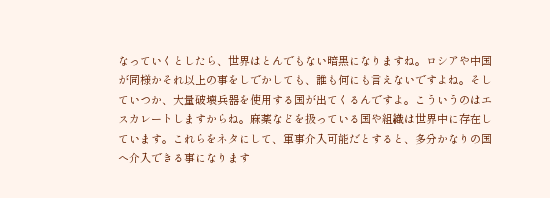なっていくとしたら、世界はとんでもない暗黒になりますね。ロシアや中国が同様かそれ以上の事をしでかしても、誰も何にも言えないですよね。そしていつか、大量破壊兵器を使用する国が出てくるんですよ。こういうのはエスカレートしますからね。麻薬などを扱っている国や組織は世界中に存在しています。これらをネタにして、軍事介入可能だとすると、多分かなりの国へ介入できる事になります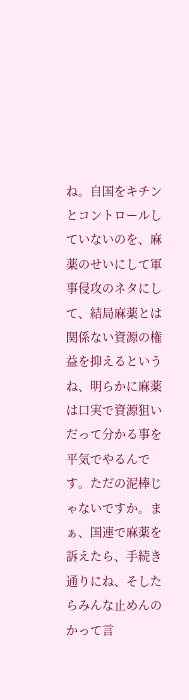ね。自国をキチンとコントロールしていないのを、麻薬のせいにして軍事侵攻のネタにして、結局麻薬とは関係ない資源の権益を抑えるというね、明らかに麻薬は口実で資源狙いだって分かる事を平気でやるんです。ただの泥棒じゃないですか。まぁ、国連で麻薬を訴えたら、手続き通りにね、そしたらみんな止めんのかって言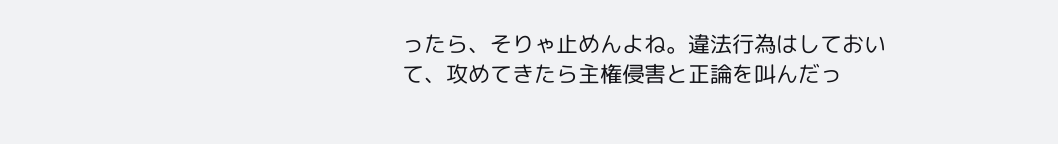ったら、そりゃ止めんよね。違法行為はしておいて、攻めてきたら主権侵害と正論を叫んだっ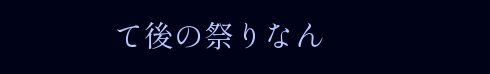て後の祭りなん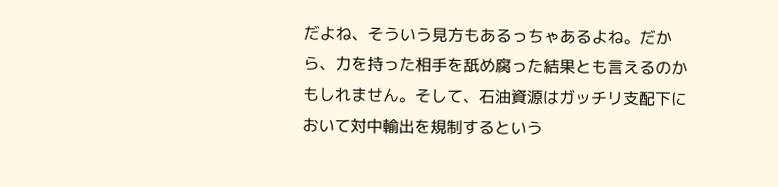だよね、そういう見方もあるっちゃあるよね。だから、力を持った相手を舐め腐った結果とも言えるのかもしれません。そして、石油資源はガッチリ支配下において対中輸出を規制するという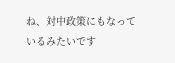ね、対中政策にもなっているみたいです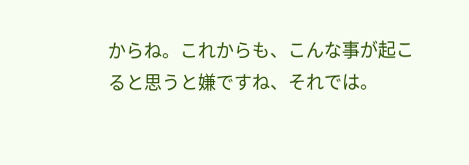からね。これからも、こんな事が起こると思うと嫌ですね、それでは。